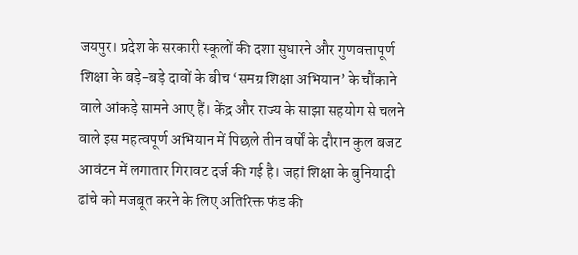जयपुर। प्रदेश के सरकारी स्कूलों की दशा सुधारने और गुणवत्तापूर्ण शिक्षा के बड़े-बड़े दावों के बीच ‘समग्र शिक्षा अभियान’ के चौंकाने वाले आंकड़े सामने आए हैं। केंद्र और राज्य के साझा सहयोग से चलने वाले इस महत्वपूर्ण अभियान में पिछले तीन वर्षों के दौरान कुल बजट आवंटन में लगातार गिरावट दर्ज की गई है। जहां शिक्षा के बुनियादी ढांचे को मजबूत करने के लिए अतिरिक्त फंड की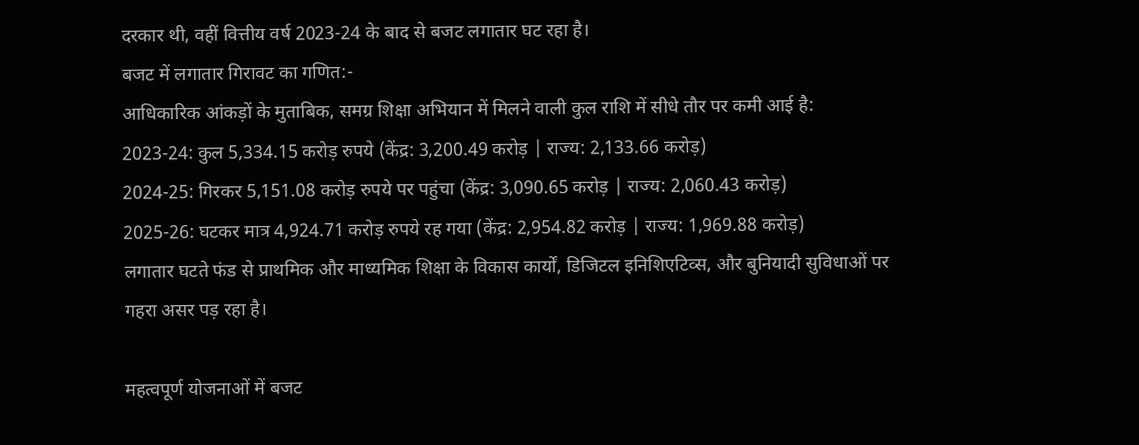दरकार थी, वहीं वित्तीय वर्ष 2023-24 के बाद से बजट लगातार घट रहा है।
बजट में लगातार गिरावट का गणित:-
आधिकारिक आंकड़ों के मुताबिक, समग्र शिक्षा अभियान में मिलने वाली कुल राशि में सीधे तौर पर कमी आई है:
2023-24: कुल 5,334.15 करोड़ रुपये (केंद्र: 3,200.49 करोड़ | राज्य: 2,133.66 करोड़)
2024-25: गिरकर 5,151.08 करोड़ रुपये पर पहुंचा (केंद्र: 3,090.65 करोड़ | राज्य: 2,060.43 करोड़)
2025-26: घटकर मात्र 4,924.71 करोड़ रुपये रह गया (केंद्र: 2,954.82 करोड़ | राज्य: 1,969.88 करोड़)
लगातार घटते फंड से प्राथमिक और माध्यमिक शिक्षा के विकास कार्यों, डिजिटल इनिशिएटिव्स, और बुनियादी सुविधाओं पर गहरा असर पड़ रहा है।

महत्वपूर्ण योजनाओं में बजट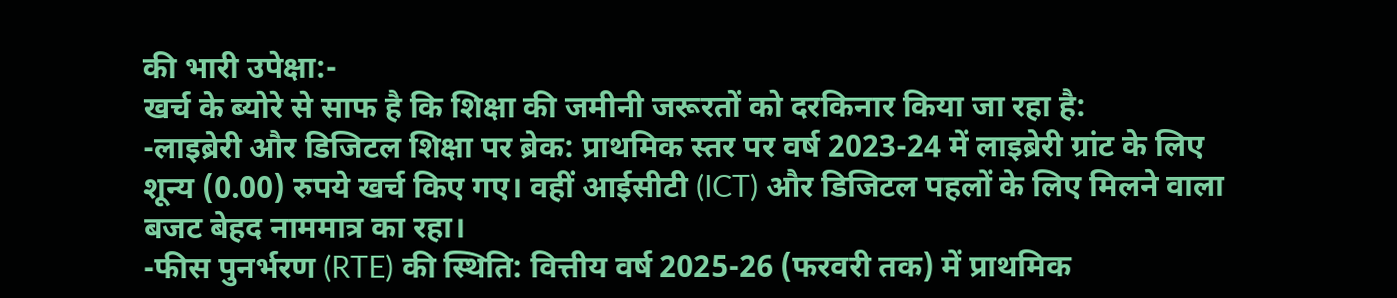की भारी उपेक्षा:-
खर्च के ब्योरे से साफ है कि शिक्षा की जमीनी जरूरतों को दरकिनार किया जा रहा है:
-लाइब्रेरी और डिजिटल शिक्षा पर ब्रेक: प्राथमिक स्तर पर वर्ष 2023-24 में लाइब्रेरी ग्रांट के लिए शून्य (0.00) रुपये खर्च किए गए। वहीं आईसीटी (ICT) और डिजिटल पहलों के लिए मिलने वाला बजट बेहद नाममात्र का रहा।
-फीस पुनर्भरण (RTE) की स्थिति: वित्तीय वर्ष 2025-26 (फरवरी तक) में प्राथमिक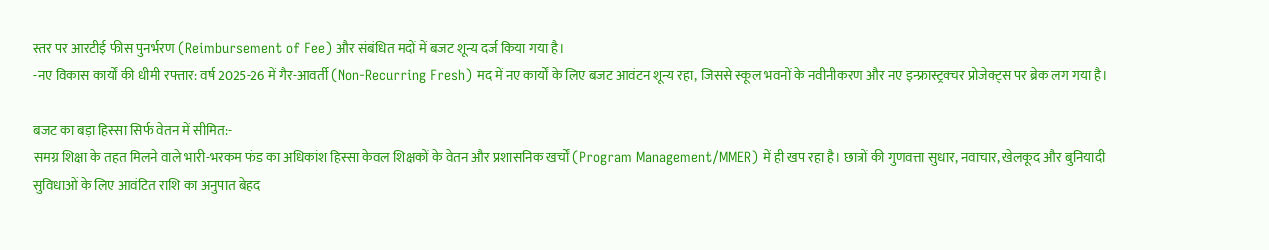स्तर पर आरटीई फीस पुनर्भरण (Reimbursement of Fee) और संबंधित मदों में बजट शून्य दर्ज किया गया है।
-नए विकास कार्यों की धीमी रफ्तार: वर्ष 2025-26 में गैर-आवर्ती (Non-Recurring Fresh) मद में नए कार्यों के लिए बजट आवंटन शून्य रहा, जिससे स्कूल भवनों के नवीनीकरण और नए इन्फ्रास्ट्रक्चर प्रोजेक्ट्स पर ब्रेक लग गया है।

बजट का बड़ा हिस्सा सिर्फ वेतन में सीमित:-
समग्र शिक्षा के तहत मिलने वाले भारी-भरकम फंड का अधिकांश हिस्सा केवल शिक्षकों के वेतन और प्रशासनिक खर्चों (Program Management/MMER) में ही खप रहा है। छात्रों की गुणवत्ता सुधार, नवाचार, खेलकूद और बुनियादी सुविधाओं के लिए आवंटित राशि का अनुपात बेहद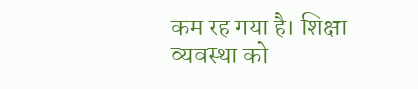कम रह गया है। शिक्षा व्यवस्था को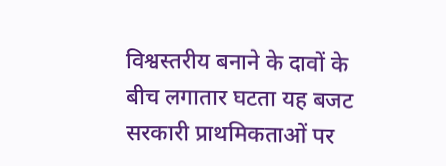विश्वस्तरीय बनाने के दावों के बीच लगातार घटता यह बजट सरकारी प्राथमिकताओं पर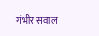गंभीर सवाल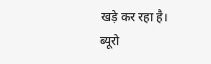खड़े कर रहा है।
ब्यूरो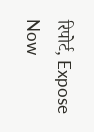रिपोर्ट, Expose Now